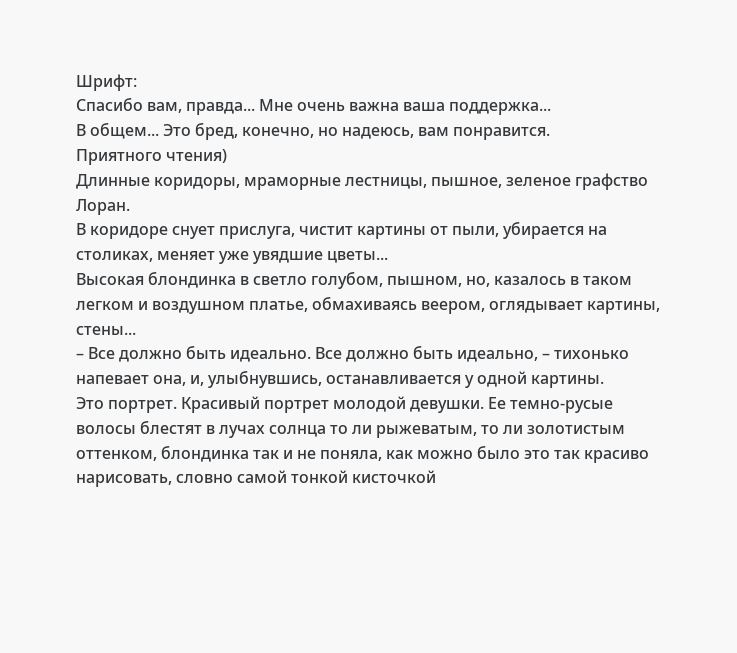Шрифт:
Спасибо вам, правда... Мне очень важна ваша поддержка...
В общем... Это бред, конечно, но надеюсь, вам понравится.
Приятного чтения)
Длинные коридоры, мраморные лестницы, пышное, зеленое графство Лоран.
В коридоре снует прислуга, чистит картины от пыли, убирается на столиках, меняет уже увядшие цветы...
Высокая блондинка в светло голубом, пышном, но, казалось в таком легком и воздушном платье, обмахиваясь веером, оглядывает картины, стены...
– Все должно быть идеально. Все должно быть идеально, – тихонько напевает она, и, улыбнувшись, останавливается у одной картины.
Это портрет. Красивый портрет молодой девушки. Ее темно-русые волосы блестят в лучах солнца то ли рыжеватым, то ли золотистым оттенком, блондинка так и не поняла, как можно было это так красиво нарисовать, словно самой тонкой кисточкой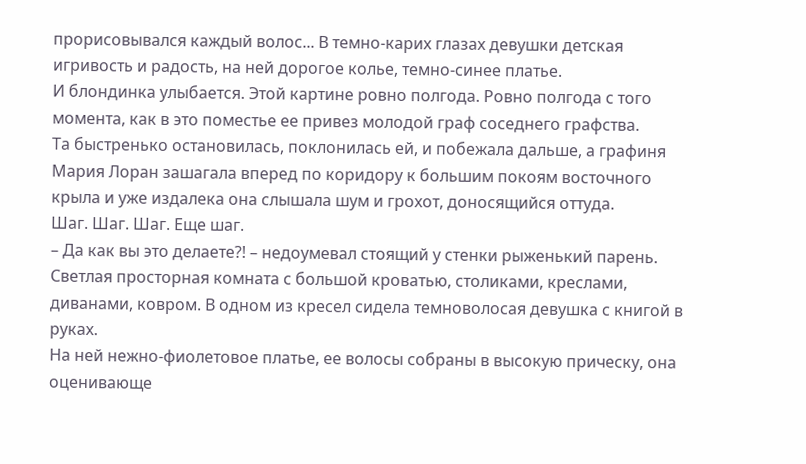прорисовывался каждый волос... В темно-карих глазах девушки детская игривость и радость, на ней дорогое колье, темно-синее платье.
И блондинка улыбается. Этой картине ровно полгода. Ровно полгода с того момента, как в это поместье ее привез молодой граф соседнего графства.
Та быстренько остановилась, поклонилась ей, и побежала дальше, а графиня Мария Лоран зашагала вперед по коридору к большим покоям восточного крыла и уже издалека она слышала шум и грохот, доносящийся оттуда.
Шаг. Шаг. Шаг. Еще шаг.
– Да как вы это делаете?! – недоумевал стоящий у стенки рыженький парень.
Светлая просторная комната с большой кроватью, столиками, креслами, диванами, ковром. В одном из кресел сидела темноволосая девушка с книгой в руках.
На ней нежно-фиолетовое платье, ее волосы собраны в высокую прическу, она оценивающе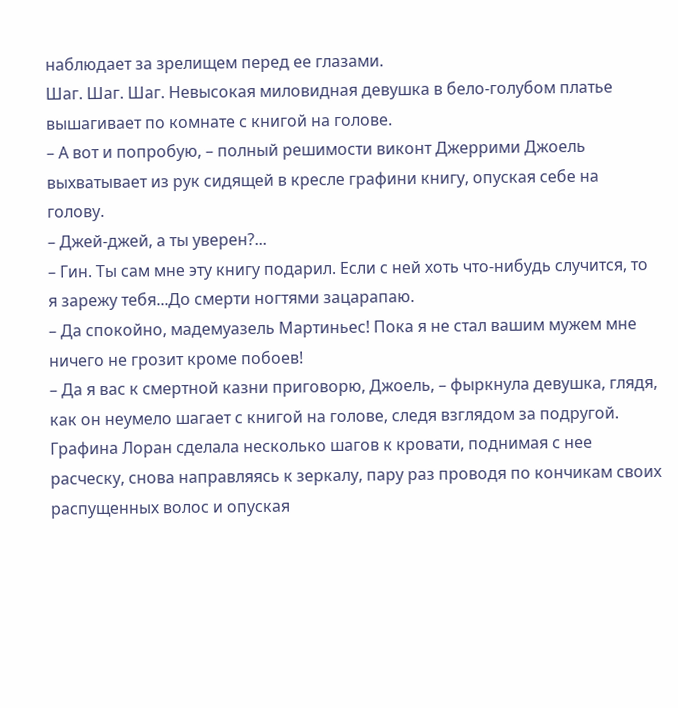наблюдает за зрелищем перед ее глазами.
Шаг. Шаг. Шаг. Невысокая миловидная девушка в бело-голубом платье вышагивает по комнате с книгой на голове.
– А вот и попробую, – полный решимости виконт Джеррими Джоель выхватывает из рук сидящей в кресле графини книгу, опуская себе на голову.
– Джей-джей, а ты уверен?...
– Гин. Ты сам мне эту книгу подарил. Если с ней хоть что-нибудь случится, то я зарежу тебя...До смерти ногтями зацарапаю.
– Да спокойно, мадемуазель Мартиньес! Пока я не стал вашим мужем мне ничего не грозит кроме побоев!
– Да я вас к смертной казни приговорю, Джоель, – фыркнула девушка, глядя, как он неумело шагает с книгой на голове, следя взглядом за подругой.
Графина Лоран сделала несколько шагов к кровати, поднимая с нее расческу, снова направляясь к зеркалу, пару раз проводя по кончикам своих распущенных волос и опуская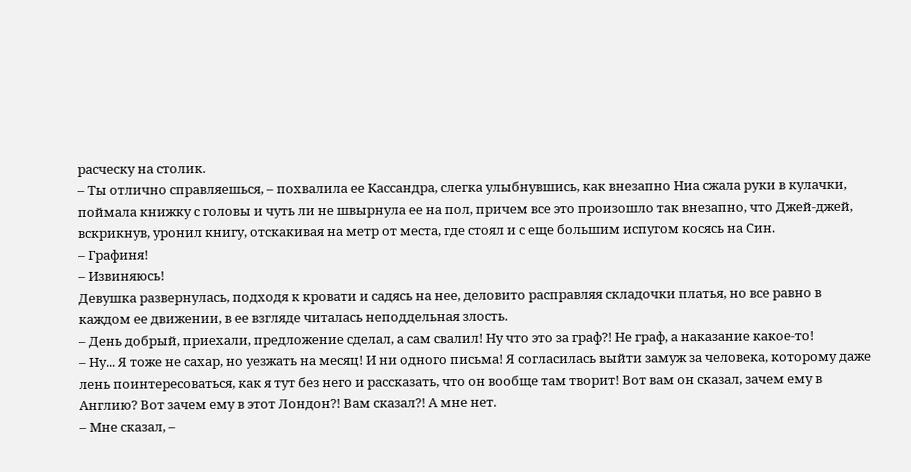расческу на столик.
– Ты отлично справляешься, – похвалила ее Кассандра, слегка улыбнувшись, как внезапно Ниа сжала руки в кулачки, поймала книжку с головы и чуть ли не швырнула ее на пол, причем все это произошло так внезапно, что Джей-джей, вскрикнув, уронил книгу, отскакивая на метр от места, где стоял и с еще большим испугом косясь на Син.
– Графиня!
– Извиняюсь!
Девушка развернулась, подходя к кровати и садясь на нее, деловито расправляя складочки платья, но все равно в каждом ее движении, в ее взгляде читалась неподдельная злость.
– День добрый, приехали, предложение сделал, а сам свалил! Ну что это за граф?! Не граф, а наказание какое-то!
– Ну... Я тоже не сахар, но уезжать на месяц! И ни одного письма! Я согласилась выйти замуж за человека, которому даже лень поинтересоваться, как я тут без него и рассказать, что он вообще там творит! Вот вам он сказал, зачем ему в Англию? Вот зачем ему в этот Лондон?! Вам сказал?! А мне нет.
– Мне сказал, –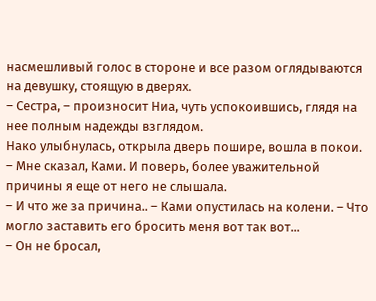насмешливый голос в стороне и все разом оглядываются на девушку, стоящую в дверях.
– Сестра, – произносит Ниа, чуть успокоившись, глядя на нее полным надежды взглядом.
Нако улыбнулась, открыла дверь пошире, вошла в покои.
– Мне сказал, Ками. И поверь, более уважительной причины я еще от него не слышала.
– И что же за причина.. – Ками опустилась на колени. – Что могло заставить его бросить меня вот так вот...
– Он не бросал,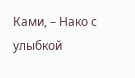Ками, – Нако с улыбкой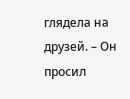глядела на друзей. – Он просил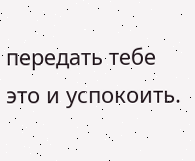передать тебе это и успокоить.